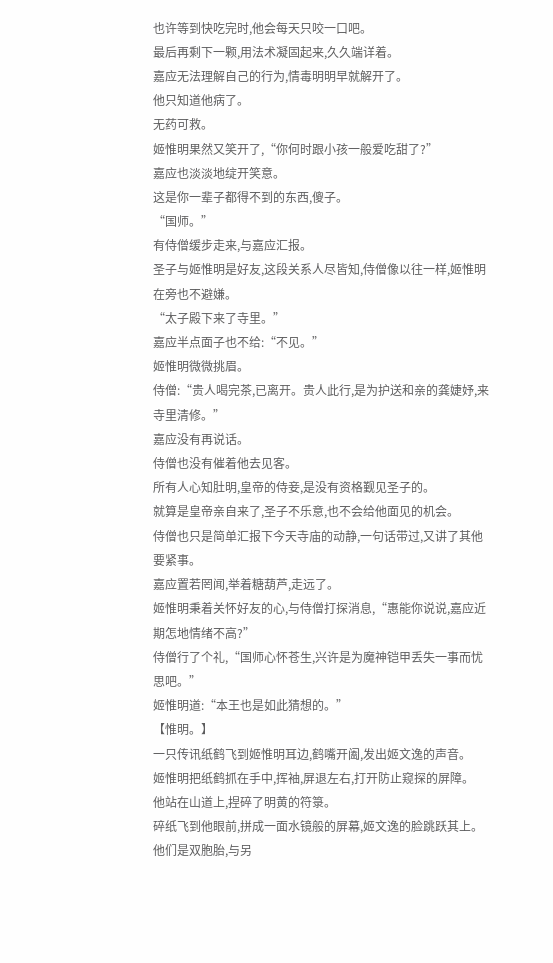也许等到快吃完时,他会每天只咬一口吧。
最后再剩下一颗,用法术凝固起来,久久端详着。
嘉应无法理解自己的行为,情毒明明早就解开了。
他只知道他病了。
无药可救。
姬惟明果然又笑开了,“你何时跟小孩一般爱吃甜了?”
嘉应也淡淡地绽开笑意。
这是你一辈子都得不到的东西,傻子。
“国师。”
有侍僧缓步走来,与嘉应汇报。
圣子与姬惟明是好友,这段关系人尽皆知,侍僧像以往一样,姬惟明在旁也不避嫌。
“太子殿下来了寺里。”
嘉应半点面子也不给:“不见。”
姬惟明微微挑眉。
侍僧:“贵人喝完茶,已离开。贵人此行,是为护送和亲的龚婕妤,来寺里清修。”
嘉应没有再说话。
侍僧也没有催着他去见客。
所有人心知肚明,皇帝的侍妾,是没有资格觐见圣子的。
就算是皇帝亲自来了,圣子不乐意,也不会给他面见的机会。
侍僧也只是简单汇报下今天寺庙的动静,一句话带过,又讲了其他要紧事。
嘉应置若罔闻,举着糖葫芦,走远了。
姬惟明秉着关怀好友的心,与侍僧打探消息,“惠能你说说,嘉应近期怎地情绪不高?”
侍僧行了个礼,“国师心怀苍生,兴许是为魔神铠甲丢失一事而忧思吧。”
姬惟明道:“本王也是如此猜想的。”
【惟明。】
一只传讯纸鹤飞到姬惟明耳边,鹤嘴开阖,发出姬文逸的声音。
姬惟明把纸鹤抓在手中,挥袖,屏退左右,打开防止窥探的屏障。
他站在山道上,捏碎了明黄的符箓。
碎纸飞到他眼前,拼成一面水镜般的屏幕,姬文逸的脸跳跃其上。
他们是双胞胎,与另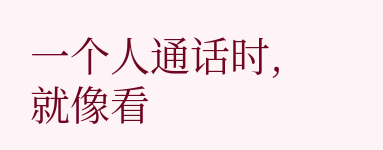一个人通话时,就像看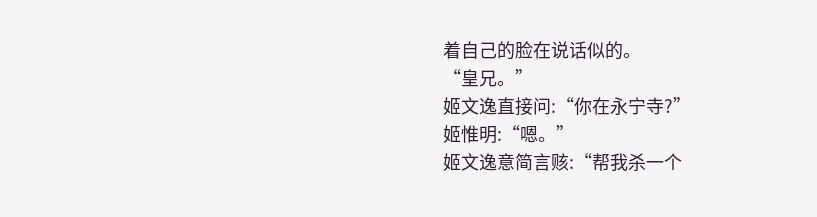着自己的脸在说话似的。
“皇兄。”
姬文逸直接问:“你在永宁寺?”
姬惟明:“嗯。”
姬文逸意简言赅:“帮我杀一个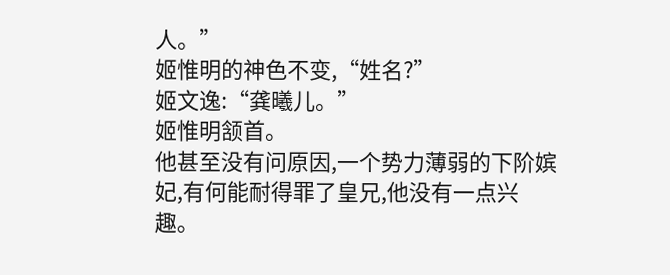人。”
姬惟明的神色不变,“姓名?”
姬文逸:“龚曦儿。”
姬惟明颔首。
他甚至没有问原因,一个势力薄弱的下阶嫔妃,有何能耐得罪了皇兄,他没有一点兴趣。